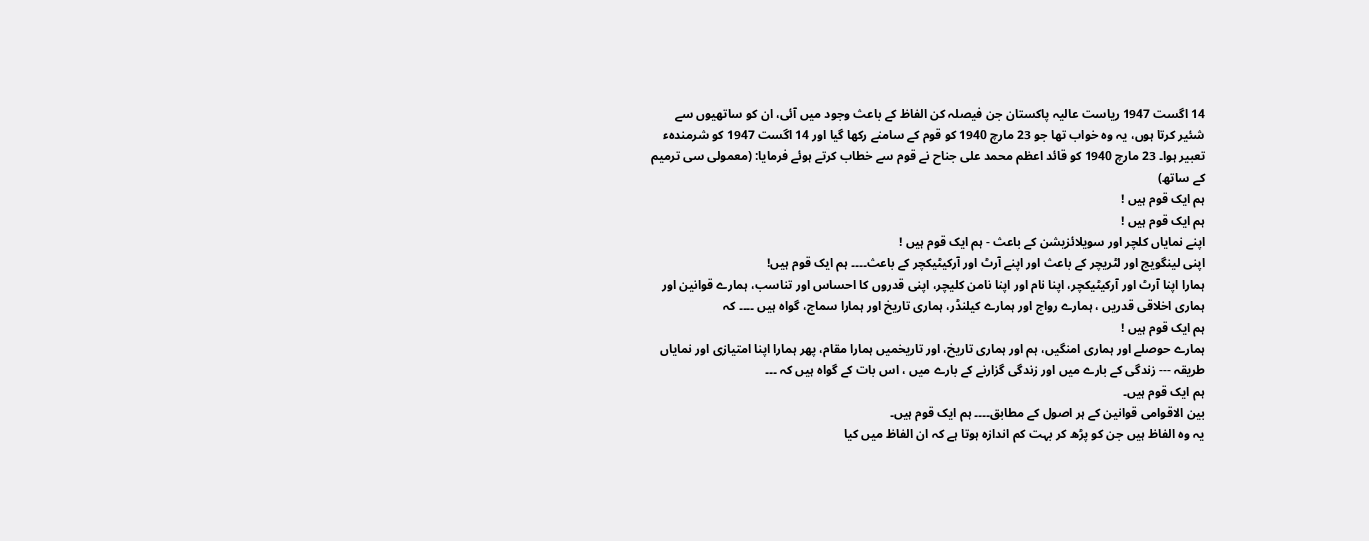14 اگست 1947 ریاست عالیہ پاکستان جن فیصلہ کن الفاظ کے باعث وجود میں آئی، ان کو ساتھیوں سے شئیر کرتا ہوں، یہ وہ خواب تھا جو 23 مارچ 1940 کو قوم کے سامنے رکھا گیا اور 14 اگست 1947 کو شرمندہء تعبیر ہوا۔ 23 مارچ 1940 کو قائد اعظم محمد علی جناح نے قوم سے خطاب کرتے ہوئے فرمایا: (معمولی سی ترمیم کے ساتھ)
ہم ایک قوم ہیں !
ہم ایک قوم ہیں !
اپنے نمایاں کلچر اور سویلائزیشن کے باعث - ہم ایک قوم ہیں !
اپنی لینگویج اور لٹریچر کے باعث اور اپنے آرٹ اور آرکیٹیکچر کے باعث۔۔۔۔ ہم ایک قوم ہیں!
ہمارا اپنا آرٹ اور آرکیٹیکچر، اپنا نام اور اپنا نامن کلیچر، اپنی قدروں کا احساس اور تناسب، ہمارے قوانین اور ہماری اخلاقی قدریں ، ہمارے رواج اور ہمارے کیلنڈر، ہماری تاریخ اور ہمارا سماج، گواہ ہیں ۔۔۔۔ کہ
ہم ایک قوم ہیں !
ہمارے حوصلے اور ہماری امنگیں، ہم اور ہماری تاریخ، اور تاریخمیں ہمارا مقام، پھر ہمارا اپنا امتیازی اور نمایاں طریقہ --- زندگی کے بارے میں اور زندگی گزارنے کے بارے میں ، اس بات کے گواہ ہیں کہ ۔۔۔
ہم ایک قوم ہیں۔
بین الاقوامی قوانین کے ہر اصول کے مطابق۔۔۔۔ ہم ایک قوم ہیں۔
یہ وہ الفاظ ہیں جن کو پڑھ کر بہت کم اندازہ ہوتا ہے کہ ان الفاظ میں کیا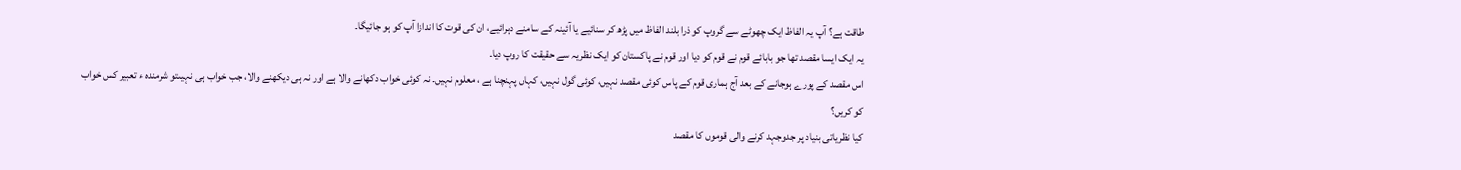طاقت ہے؟ آپ یہ الفاظ ایک چھوٹے سے گروپ کو ذرا بلند الفاظ میں پڑھ کر سنائیے یا آئینہ کے سامنے دہرائیے، ان کی قوت کا اندازا آپ کو ہو جائیگا۔
یہ ایک ایسا مقصد تھا جو بابائے قوم نے قوم کو دیا اور قوم نے پاکستان کو ایک نظریہ سے حقیقت کا روپ دیا۔
اس مقصد کے پورے ہوجانے کے بعد آج ہماری قوم کے پاس کوئی مقصد نہیں، کوئی گول نہیں، کہاں پہنچنا ہے ، معلوم نہیں۔ نہ کوئی خواب دکھانے والا ہے اور نہ ہی دیکھنے والا، جب خواب ہی نہیںتو شرمندہ ء تعبیر کس خواب کو کریں؟
کیا نظریاتی بنیاد پر جدوجہد کرنے والی قوموں کا مقصد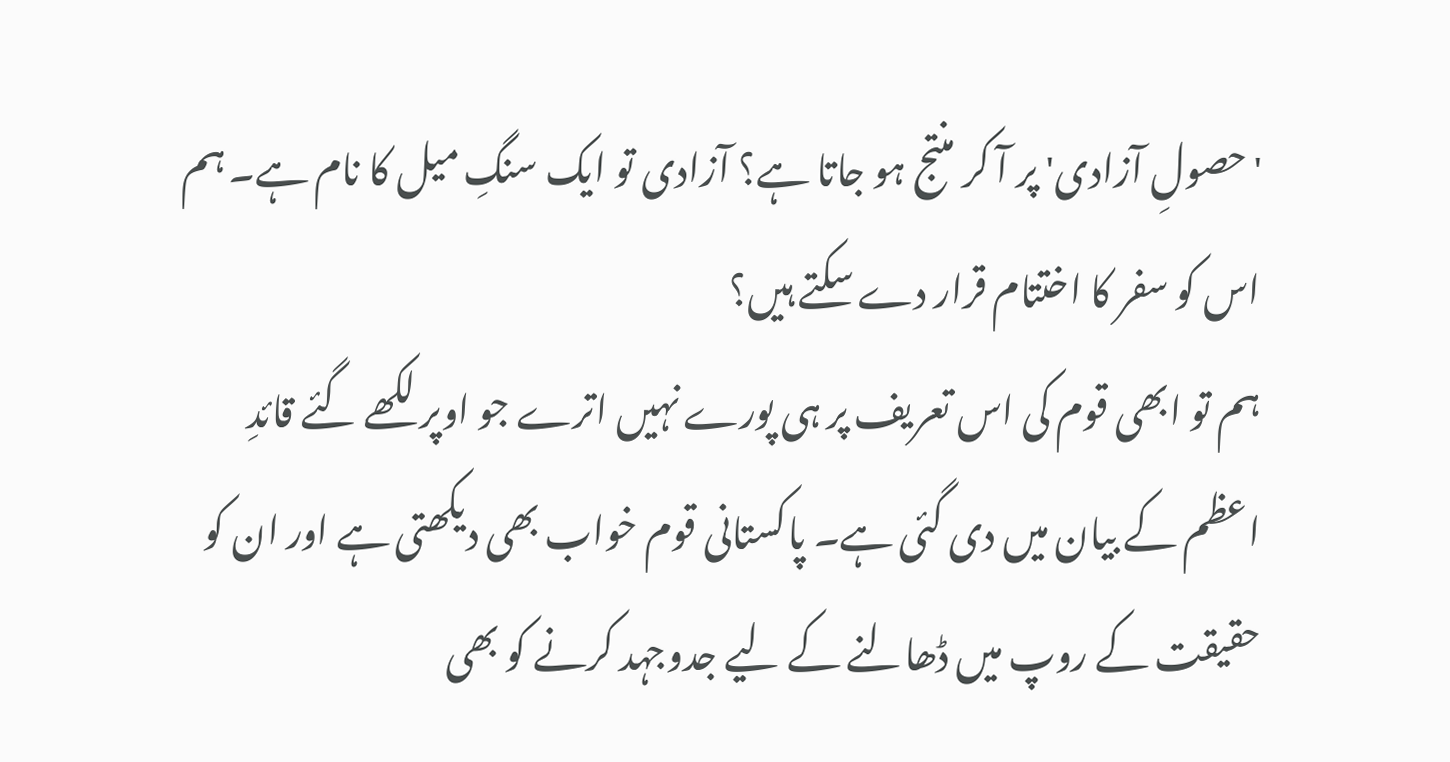'حصولِ آزادی' پر آ کر منتج ہو جاتا ہے؟ آزادی تو ایک سنگِ میل کا نام ہے۔ ہم اس کو سفر کا اختتام قرار دے سکتے ہیں؟
ہم تو ابھی قوم کی اس تعریف پر ہی پورے نہیں اترے جو اوپر لکھے گئے قائدِ اعظم کے بیان میں دی گئی ہے۔ پاکستانی قوم خواب بھی دیکھتی ہے اور ان کو حقیقت کے روپ میں ڈھالنے کے لیے جدوجہد کرنے کو بھی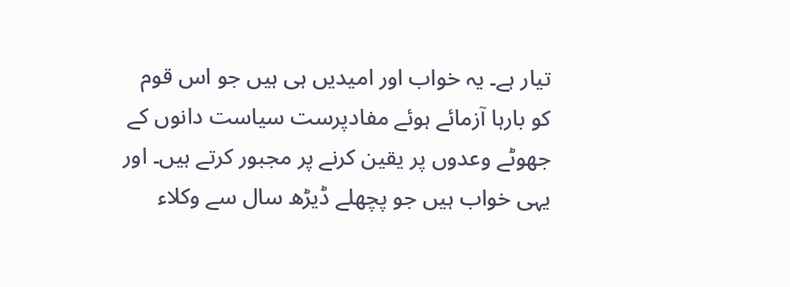تیار ہے۔ یہ خواب اور امیدیں ہی ہیں جو اس قوم کو بارہا آزمائے ہوئے مفادپرست سیاست دانوں کے جھوٹے وعدوں پر یقین کرنے پر مجبور کرتے ہیں۔ اور یہی خواب ہیں جو پچھلے ڈیڑھ سال سے وکلاء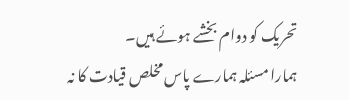تحریک کو دوام بخشے ہوئے ہیں۔
ہمارا مسئلہ ہمارے پاس مخلص قیادت کا نہ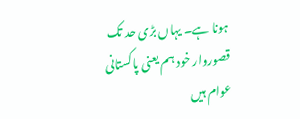ہونا ہے۔ یہاں بڑی حد تک قصوروار خود ہم یعنی پاکستانی عوام ہیں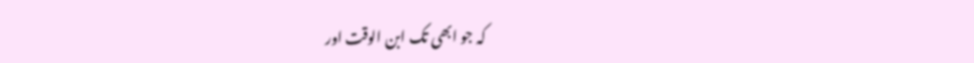کہ جو ابھی تک ابن الوقت اور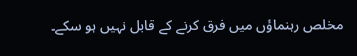مخلص رہنماؤں میں فرق کرنے کے قابل نہیں ہو سکے۔